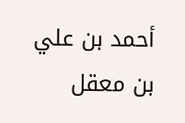أحمد بن علي بن معقل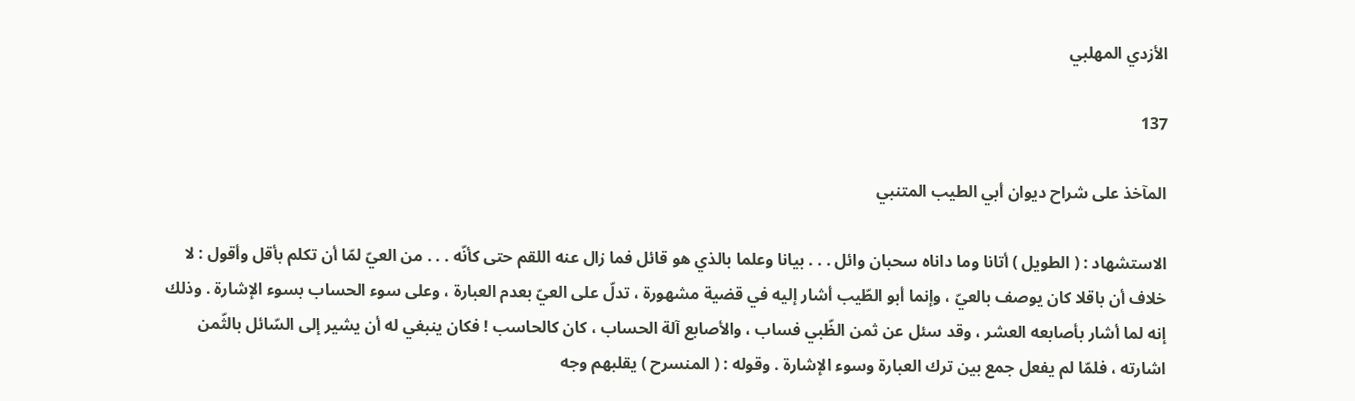الأزدي المهلبي

137

المآخذ على شراح ديوان أبي الطيب المتنبي

الاستشهاد : ( الطويل ) أتانا وما داناه سحبان وائل . . . بيانا وعلما بالذي هو قائل فما زال عنه اللقم حتى كأنّه . . . من العيّ لمّا أن تكلم بأقل وأقول : لا خلاف أن باقلا كان يوصف بالعيّ ، وإنما أبو الطّيب أشار إليه في قضية مشهورة ، تدلّ على العيّ بعدم العبارة ، وعلى سوء الحساب بسوء الإشارة . وذلك إنه لما أشار بأصابعه العشر ، وقد سئل عن ثمن الظّبي فساب ، والأصابع آلة الحساب ، كان كالحاسب ! فكان ينبغي له أن يشير إلى السّائل بالثّمن اشارته ، فلمّا لم يفعل جمع بين ترك العبارة وسوء الإشارة . وقوله : ( المنسرح ) يقلبهم وجه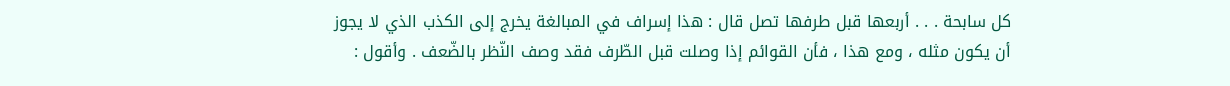كل سابحة . . . أربعها قبل طرفها تصل قال : هذا إسراف في المبالغة يخرج إلى الكذب الذي لا يجوز أن يكون مثله ، ومع هذا ، فأن القوائم إذا وصلت قبل الطّرف فقد وصف النّظر بالضّعف . وأقول :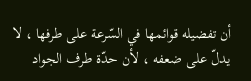أن تفضيله قوائمها في السّرعة على طرفها ، لا يدلّ على ضعفه ، لأن حدّة طرف الجواد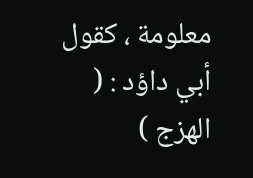معلومة ، كقول أبي داؤد : ( الهزج )